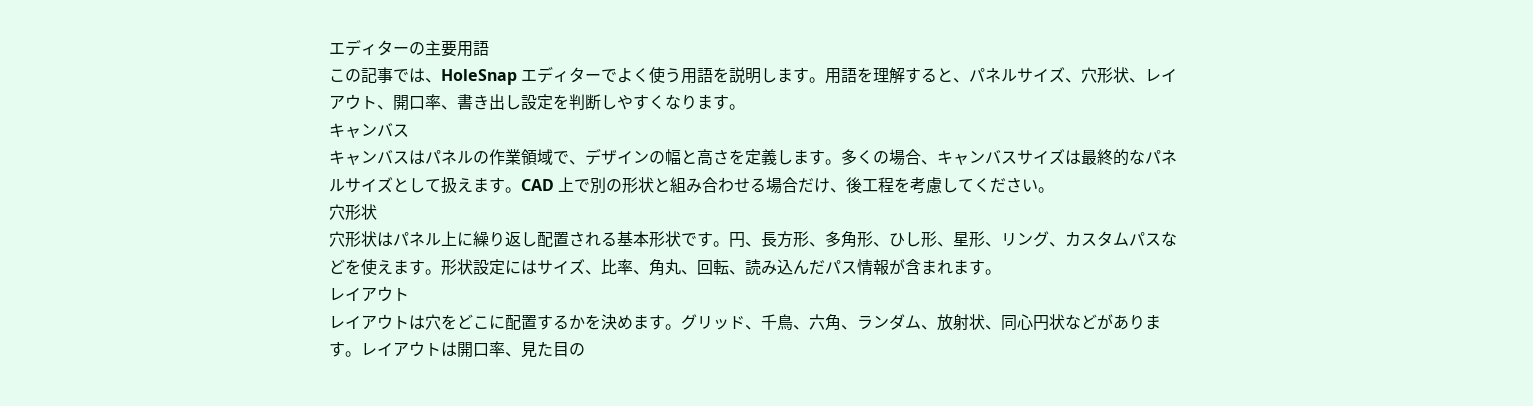エディターの主要用語
この記事では、HoleSnap エディターでよく使う用語を説明します。用語を理解すると、パネルサイズ、穴形状、レイアウト、開口率、書き出し設定を判断しやすくなります。
キャンバス
キャンバスはパネルの作業領域で、デザインの幅と高さを定義します。多くの場合、キャンバスサイズは最終的なパネルサイズとして扱えます。CAD 上で別の形状と組み合わせる場合だけ、後工程を考慮してください。
穴形状
穴形状はパネル上に繰り返し配置される基本形状です。円、長方形、多角形、ひし形、星形、リング、カスタムパスなどを使えます。形状設定にはサイズ、比率、角丸、回転、読み込んだパス情報が含まれます。
レイアウト
レイアウトは穴をどこに配置するかを決めます。グリッド、千鳥、六角、ランダム、放射状、同心円状などがあります。レイアウトは開口率、見た目の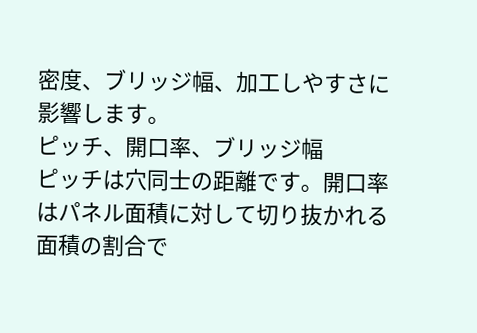密度、ブリッジ幅、加工しやすさに影響します。
ピッチ、開口率、ブリッジ幅
ピッチは穴同士の距離です。開口率はパネル面積に対して切り抜かれる面積の割合で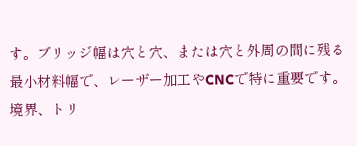す。ブリッジ幅は穴と穴、または穴と外周の間に残る最小材料幅で、レーザー加工やCNCで特に重要です。
境界、トリ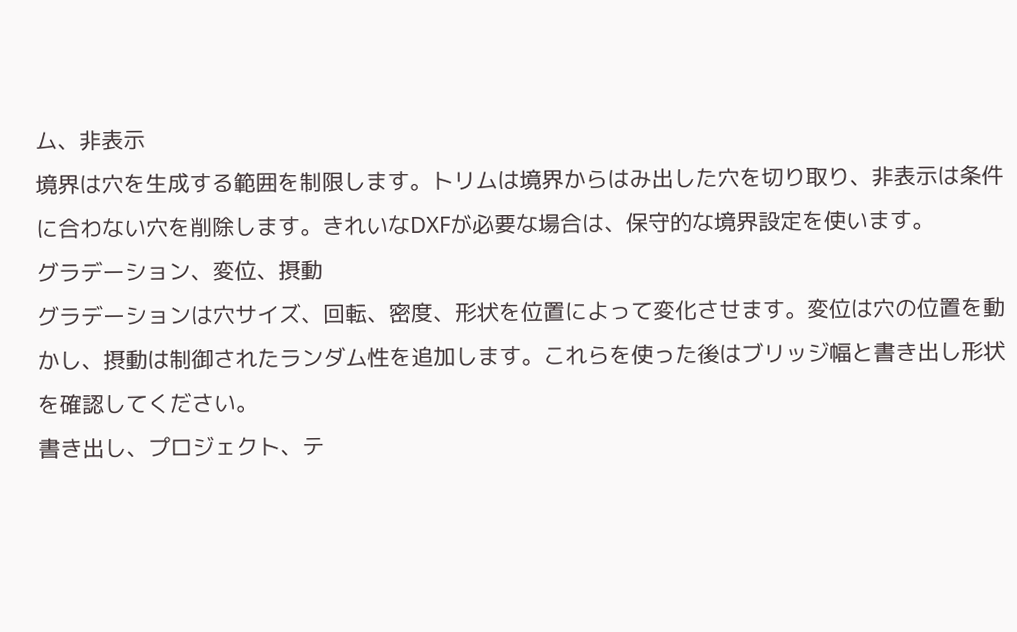ム、非表示
境界は穴を生成する範囲を制限します。トリムは境界からはみ出した穴を切り取り、非表示は条件に合わない穴を削除します。きれいなDXFが必要な場合は、保守的な境界設定を使います。
グラデーション、変位、摂動
グラデーションは穴サイズ、回転、密度、形状を位置によって変化させます。変位は穴の位置を動かし、摂動は制御されたランダム性を追加します。これらを使った後はブリッジ幅と書き出し形状を確認してください。
書き出し、プロジェクト、テ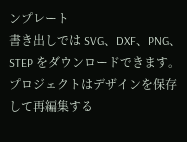ンプレート
書き出しでは SVG、DXF、PNG、STEP をダウンロードできます。プロジェクトはデザインを保存して再編集する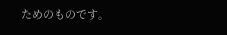ためのものです。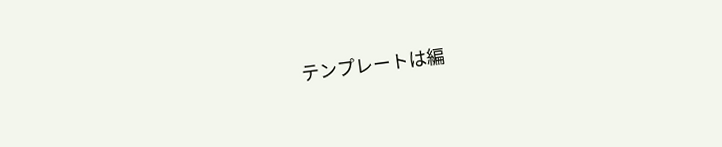テンプレートは編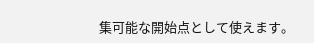集可能な開始点として使えます。